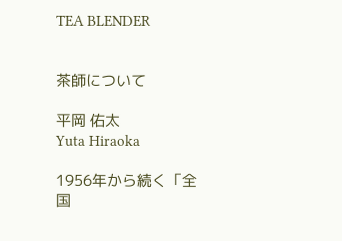TEA BLENDER


茶師について

平岡 佑太
Yuta Hiraoka

1956年から続く「全国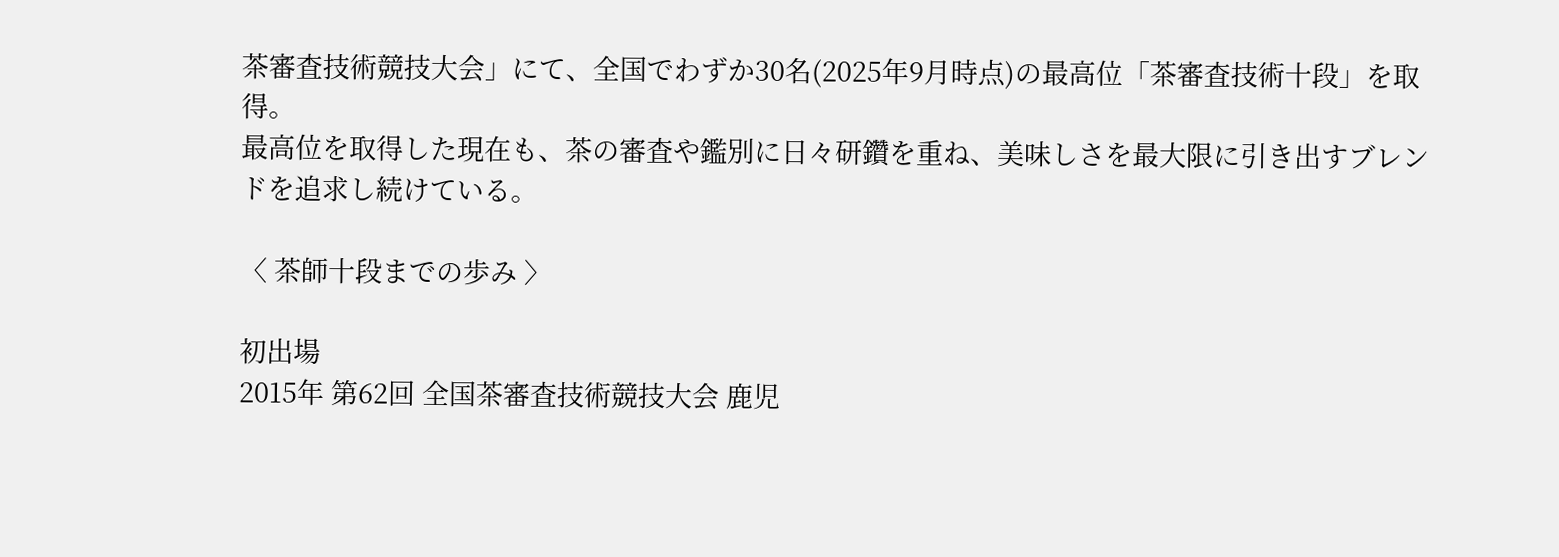茶審査技術競技大会」にて、全国でわずか30名(2025年9月時点)の最高位「茶審査技術十段」を取得。
最高位を取得した現在も、茶の審査や鑑別に日々研鑽を重ね、美味しさを最大限に引き出すブレンドを追求し続けている。

〈 茶師十段までの歩み 〉

初出場
2015年 第62回 全国茶審査技術競技大会 鹿児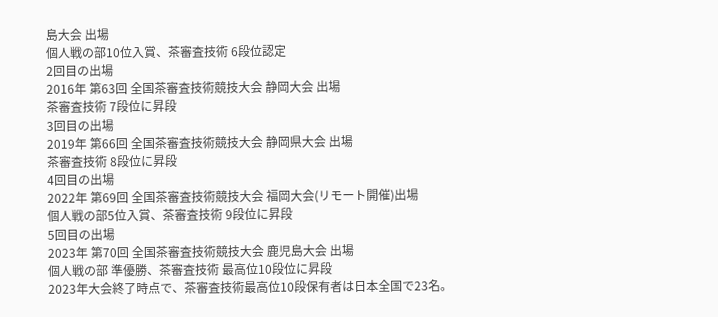島大会 出場
個人戦の部10位入賞、茶審査技術 6段位認定
2回目の出場
2016年 第63回 全国茶審査技術競技大会 静岡大会 出場
茶審査技術 7段位に昇段
3回目の出場
2019年 第66回 全国茶審査技術競技大会 静岡県大会 出場
茶審査技術 8段位に昇段
4回目の出場
2022年 第69回 全国茶審査技術競技大会 福岡大会(リモート開催)出場
個人戦の部5位入賞、茶審査技術 9段位に昇段
5回目の出場
2023年 第70回 全国茶審査技術競技大会 鹿児島大会 出場
個人戦の部 準優勝、茶審査技術 最高位10段位に昇段
2023年大会終了時点で、茶審査技術最高位10段保有者は日本全国で23名。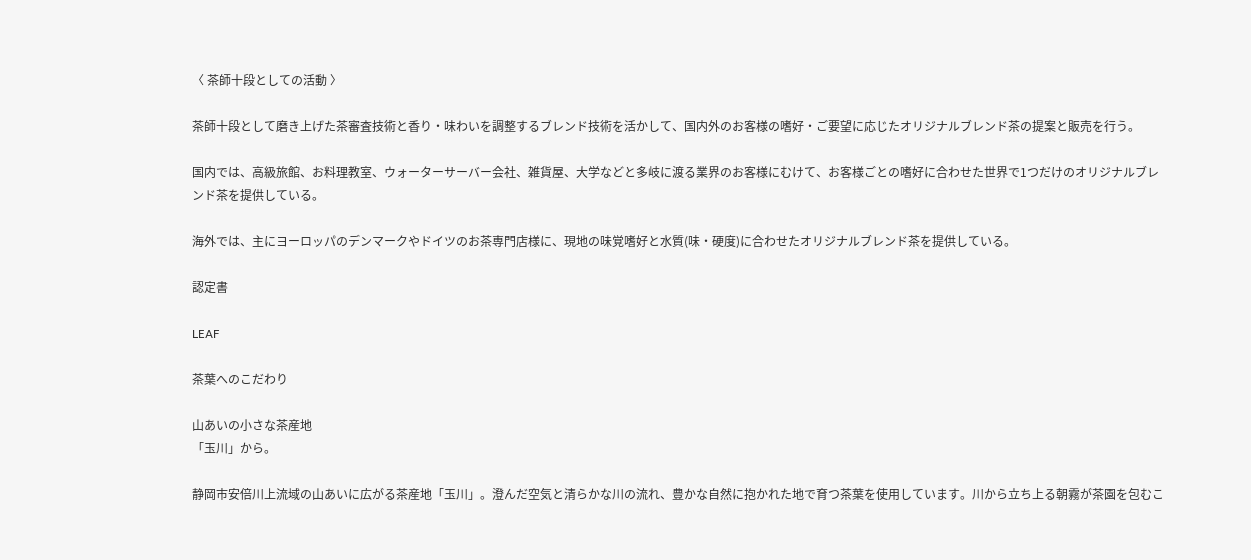〈 茶師十段としての活動 〉

茶師十段として磨き上げた茶審査技術と香り・味わいを調整するブレンド技術を活かして、国内外のお客様の嗜好・ご要望に応じたオリジナルブレンド茶の提案と販売を行う。

国内では、高級旅館、お料理教室、ウォーターサーバー会社、雑貨屋、大学などと多岐に渡る業界のお客様にむけて、お客様ごとの嗜好に合わせた世界で1つだけのオリジナルブレンド茶を提供している。

海外では、主にヨーロッパのデンマークやドイツのお茶専門店様に、現地の味覚嗜好と水質(味・硬度)に合わせたオリジナルブレンド茶を提供している。

認定書

LEAF

茶葉へのこだわり

山あいの小さな茶産地
「玉川」から。

静岡市安倍川上流域の山あいに広がる茶産地「玉川」。澄んだ空気と清らかな川の流れ、豊かな自然に抱かれた地で育つ茶葉を使用しています。川から立ち上る朝霧が茶園を包むこ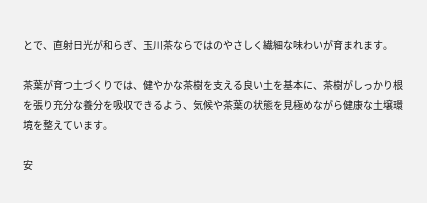とで、直射日光が和らぎ、玉川茶ならではのやさしく繊細な味わいが育まれます。

茶葉が育つ土づくりでは、健やかな茶樹を支える良い土を基本に、茶樹がしっかり根を張り充分な養分を吸収できるよう、気候や茶葉の状態を見極めながら健康な土壌環境を整えています。

安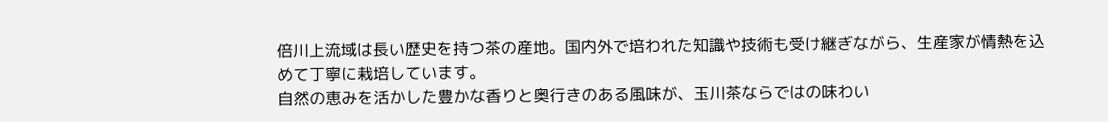倍川上流域は長い歴史を持つ茶の産地。国内外で培われた知識や技術も受け継ぎながら、生産家が情熱を込めて丁寧に栽培しています。
自然の恵みを活かした豊かな香りと奥行きのある風味が、玉川茶ならではの味わい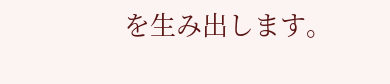を生み出します。